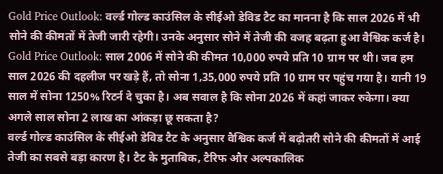Gold Price Outlook: वर्ल्ड गोल्ड काउंसिल के सीईओ डेविड टैट का मानना है कि साल 2026 में भी सोने की कीमतों में तेजी जारी रहेगी। उनके अनुसार सोने में तेजी की वजह बढ़ता हुआ वैश्विक कर्ज है।
Gold Price Outlook: साल 2006 में सोने की कीमत 10,000 रुपये प्रति 10 ग्राम पर थी। जब हम साल 2026 की दहलीज पर खड़े हैं, तो सोना 1,35,000 रुपये प्रति 10 ग्राम पर पहुंच गया है। यानी 19 साल में सोना 1250% रिटर्न दे चुका है। अब सवाल है कि सोना 2026 में कहां जाकर रुकेगा। क्या अगले साल सोना 2 लाख का आंकड़ा छू सकता है?
वर्ल्ड गोल्ड काउंसिल के सीईओ डेविड टैट के अनुसार वैश्विक कर्ज में बढ़ोतरी सोने की कीमतों में आई तेजी का सबसे बड़ा कारण है। टैट के मुताबिक, टैरिफ और अल्पकालिक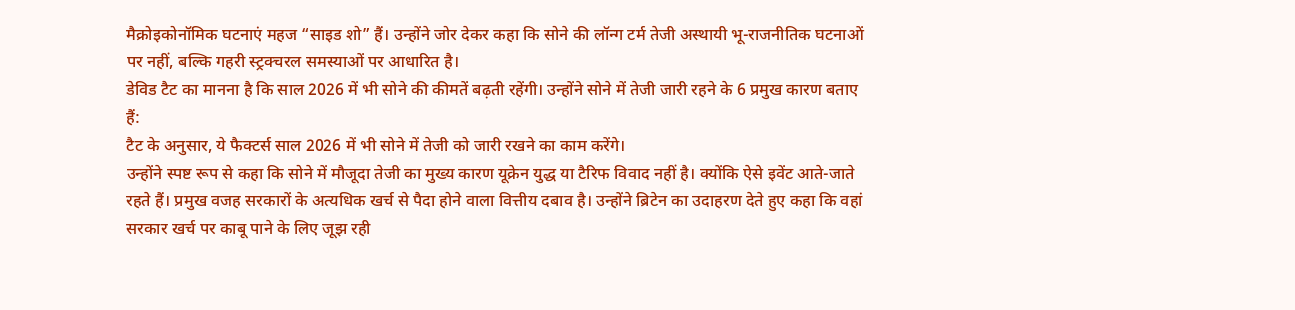मैक्रोइकोनॉमिक घटनाएं महज “साइड शो” हैं। उन्होंने जोर देकर कहा कि सोने की लॉन्ग टर्म तेजी अस्थायी भू-राजनीतिक घटनाओं पर नहीं, बल्कि गहरी स्ट्रक्चरल समस्याओं पर आधारित है।
डेविड टैट का मानना है कि साल 2026 में भी सोने की कीमतें बढ़ती रहेंगी। उन्होंने सोने में तेजी जारी रहने के 6 प्रमुख कारण बताए हैं:
टैट के अनुसार, ये फैक्टर्स साल 2026 में भी सोने में तेजी को जारी रखने का काम करेंगे।
उन्होंने स्पष्ट रूप से कहा कि सोने में मौजूदा तेजी का मुख्य कारण यूक्रेन युद्ध या टैरिफ विवाद नहीं है। क्योंकि ऐसे इवेंट आते-जाते रहते हैं। प्रमुख वजह सरकारों के अत्यधिक खर्च से पैदा होने वाला वित्तीय दबाव है। उन्होंने ब्रिटेन का उदाहरण देते हुए कहा कि वहां सरकार खर्च पर काबू पाने के लिए जूझ रही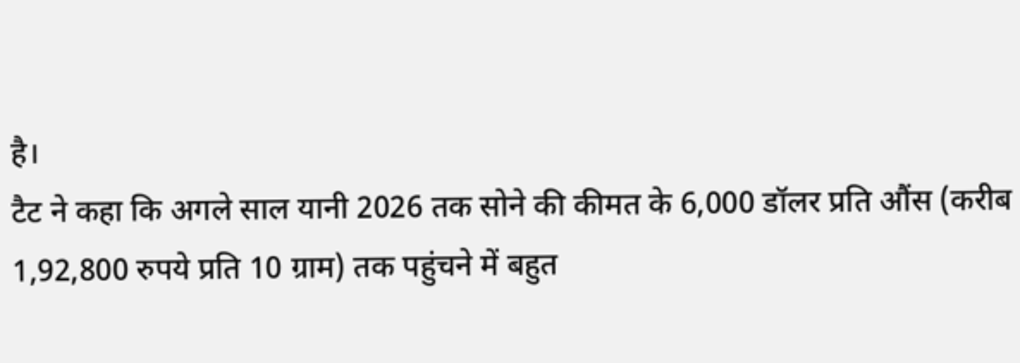है।
टैट ने कहा कि अगले साल यानी 2026 तक सोने की कीमत के 6,000 डॉलर प्रति औंस (करीब 1,92,800 रुपये प्रति 10 ग्राम) तक पहुंचने में बहुत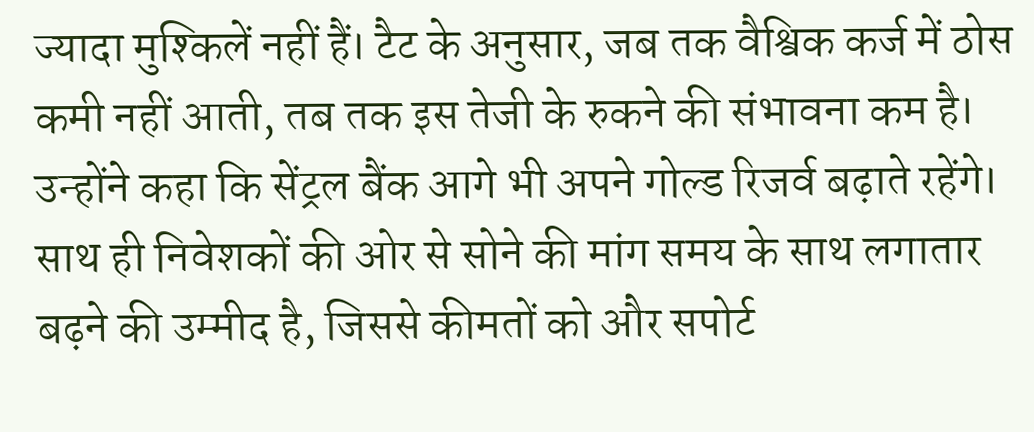ज्यादा मुश्किलें नहीं हैं। टैट के अनुसार, जब तक वैश्विक कर्ज में ठोस कमी नहीं आती, तब तक इस तेजी के रुकने की संभावना कम है। उन्होंने कहा कि सेंट्रल बैंक आगे भी अपने गोल्ड रिजर्व बढ़ाते रहेंगे। साथ ही निवेशकों की ओर से सोने की मांग समय के साथ लगातार बढ़ने की उम्मीद है, जिससे कीमतों को और सपोर्ट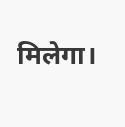मिलेगा।